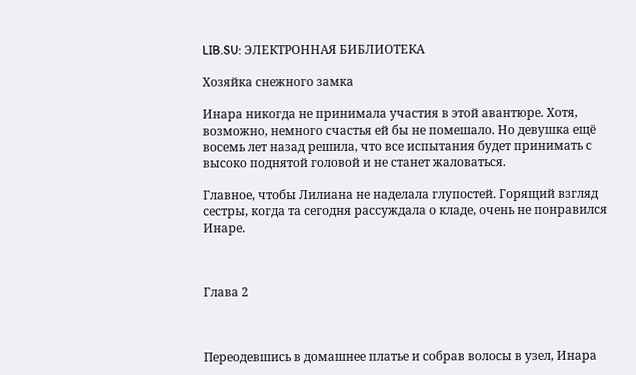LIB.SU: ЭЛЕКТРОННАЯ БИБЛИОТЕКА

Хозяйка снежного замка

Инара никогда не принимала участия в этой авантюре. Хотя, возможно, немного счастья ей бы не помешало. Но девушка ещё восемь лет назад решила, что все испытания будет принимать с высоко поднятой головой и не станет жаловаться.

Главное, чтобы Лилиана не наделала глупостей. Горящий взгляд сестры, когда та сегодня рассуждала о кладе, очень не понравился Инаре.



Глава 2



Переодевшись в домашнее платье и собрав волосы в узел, Инара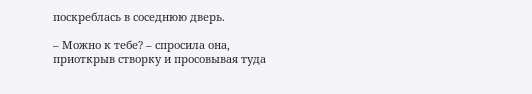поскреблась в соседнюю дверь.

– Можно к тебе? – спросила она, приоткрыв створку и просовывая туда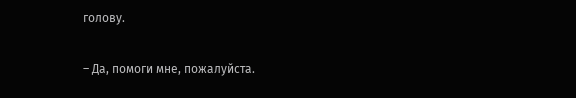голову.

– Да, помоги мне, пожалуйста.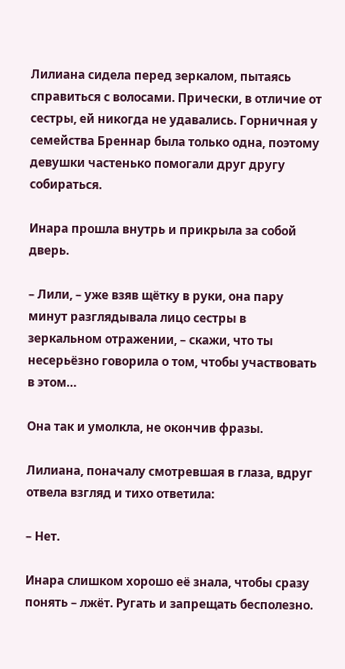Лилиана сидела перед зеркалом, пытаясь справиться с волосами. Прически, в отличие от сестры, ей никогда не удавались. Горничная у семейства Бреннар была только одна, поэтому девушки частенько помогали друг другу собираться.

Инара прошла внутрь и прикрыла за собой дверь.

– Лили, – уже взяв щётку в руки, она пару минут разглядывала лицо сестры в зеркальном отражении, – скажи, что ты несерьёзно говорила о том, чтобы участвовать в этом…

Она так и умолкла, не окончив фразы.

Лилиана, поначалу смотревшая в глаза, вдруг отвела взгляд и тихо ответила:

– Нет.

Инара слишком хорошо её знала, чтобы сразу понять – лжёт. Ругать и запрещать бесполезно.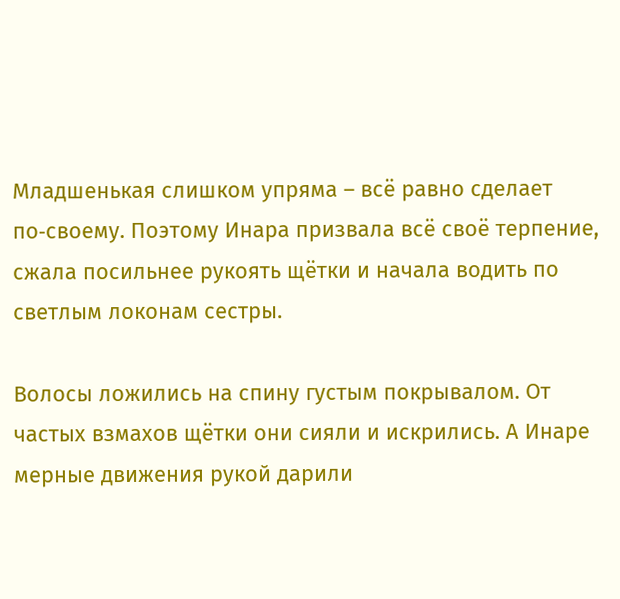Младшенькая слишком упряма – всё равно сделает по‑своему. Поэтому Инара призвала всё своё терпение, сжала посильнее рукоять щётки и начала водить по светлым локонам сестры.

Волосы ложились на спину густым покрывалом. От частых взмахов щётки они сияли и искрились. А Инаре мерные движения рукой дарили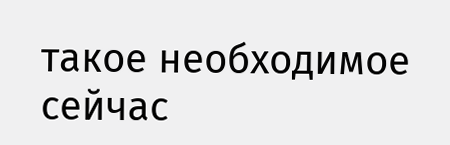такое необходимое сейчас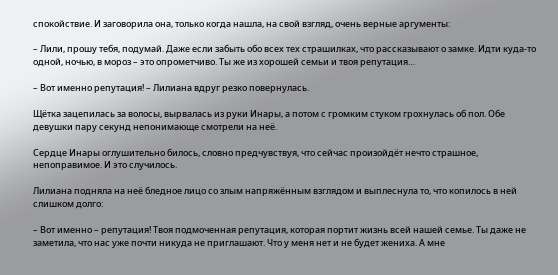спокойствие. И заговорила она, только когда нашла, на свой взгляд, очень верные аргументы:

– Лили, прошу тебя, подумай. Даже если забыть обо всех тех страшилках, что рассказывают о замке. Идти куда‑то одной, ночью, в мороз – это опрометчиво. Ты же из хорошей семьи и твоя репутация…

– Вот именно репутация! – Лилиана вдруг резко повернулась.

Щётка зацепилась за волосы, вырвалась из руки Инары, а потом с громким стуком грохнулась об пол. Обе девушки пару секунд непонимающе смотрели на неё.

Сердце Инары оглушительно билось, словно предчувствуя, что сейчас произойдёт нечто страшное, непоправимое. И это случилось.

Лилиана подняла на неё бледное лицо со злым напряжённым взглядом и выплеснула то, что копилось в ней слишком долго:

– Вот именно – репутация! Твоя подмоченная репутация, которая портит жизнь всей нашей семье. Ты даже не заметила, что нас уже почти никуда не приглашают. Что у меня нет и не будет жениха. А мне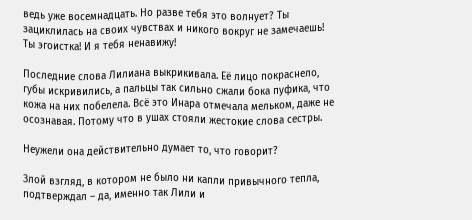ведь уже восемнадцать. Но разве тебя это волнует? Ты зациклилась на своих чувствах и никого вокруг не замечаешь! Ты эгоистка! И я тебя ненавижу!

Последние слова Лилиана выкрикивала. Её лицо покраснело, губы искривились, а пальцы так сильно сжали бока пуфика, что кожа на них побелела. Всё это Инара отмечала мельком, даже не осознавая. Потому что в ушах стояли жестокие слова сестры.

Неужели она действительно думает то, что говорит?

Злой взгляд, в котором не было ни капли привычного тепла, подтверждал – да, именно так Лили и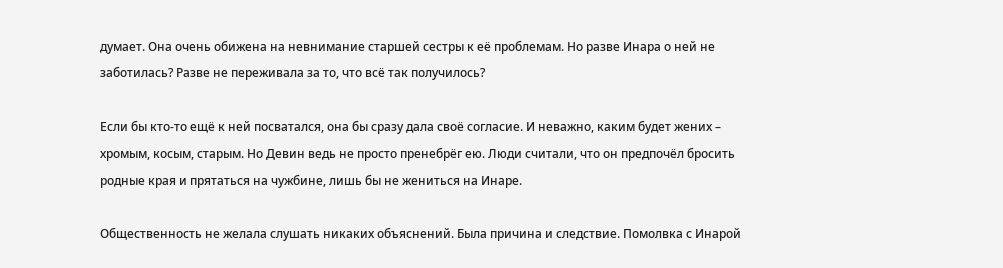думает. Она очень обижена на невнимание старшей сестры к её проблемам. Но разве Инара о ней не заботилась? Разве не переживала за то, что всё так получилось?

Если бы кто‑то ещё к ней посватался, она бы сразу дала своё согласие. И неважно, каким будет жених – хромым, косым, старым. Но Девин ведь не просто пренебрёг ею. Люди считали, что он предпочёл бросить родные края и прятаться на чужбине, лишь бы не жениться на Инаре.

Общественность не желала слушать никаких объяснений. Была причина и следствие. Помолвка с Инарой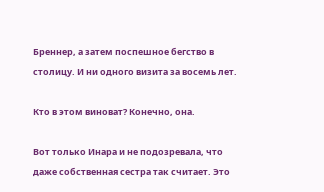Бреннер, а затем поспешное бегство в столицу. И ни одного визита за восемь лет.

Кто в этом виноват? Конечно, она.

Вот только Инара и не подозревала, что даже собственная сестра так считает. Это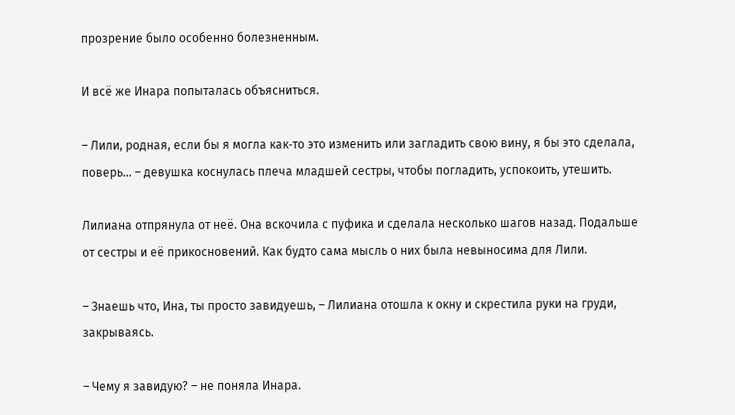прозрение было особенно болезненным.

И всё же Инара попыталась объясниться.

– Лили, родная, если бы я могла как‑то это изменить или загладить свою вину, я бы это сделала, поверь… – девушка коснулась плеча младшей сестры, чтобы погладить, успокоить, утешить.

Лилиана отпрянула от неё. Она вскочила с пуфика и сделала несколько шагов назад. Подальше от сестры и её прикосновений. Как будто сама мысль о них была невыносима для Лили.

– Знаешь что, Ина, ты просто завидуешь, – Лилиана отошла к окну и скрестила руки на груди, закрываясь.

– Чему я завидую? – не поняла Инара.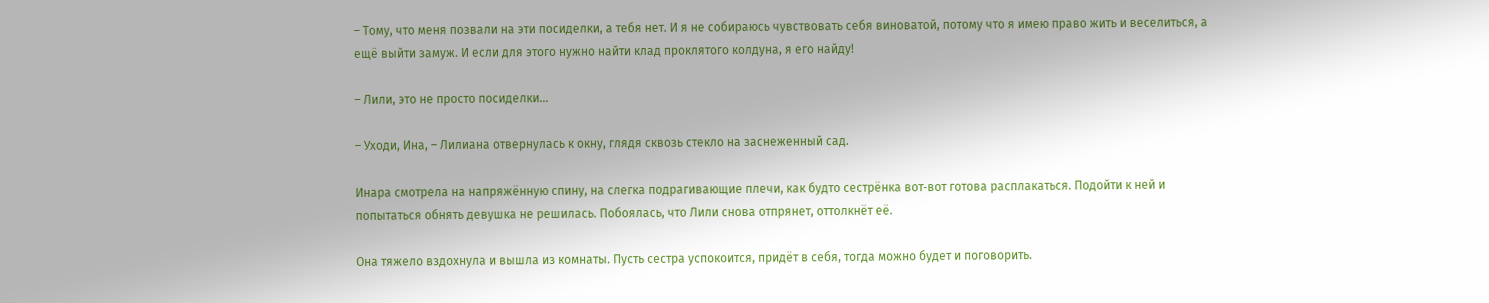– Тому, что меня позвали на эти посиделки, а тебя нет. И я не собираюсь чувствовать себя виноватой, потому что я имею право жить и веселиться, а ещё выйти замуж. И если для этого нужно найти клад проклятого колдуна, я его найду!

– Лили, это не просто посиделки…

– Уходи, Ина, – Лилиана отвернулась к окну, глядя сквозь стекло на заснеженный сад.

Инара смотрела на напряжённую спину, на слегка подрагивающие плечи, как будто сестрёнка вот‑вот готова расплакаться. Подойти к ней и попытаться обнять девушка не решилась. Побоялась, что Лили снова отпрянет, оттолкнёт её.

Она тяжело вздохнула и вышла из комнаты. Пусть сестра успокоится, придёт в себя, тогда можно будет и поговорить.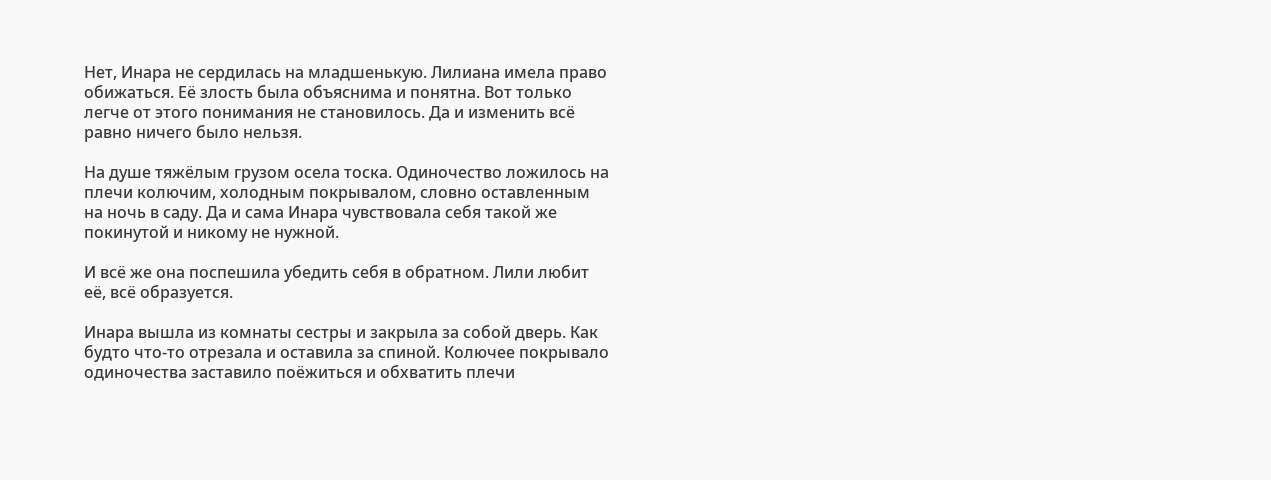Нет, Инара не сердилась на младшенькую. Лилиана имела право обижаться. Её злость была объяснима и понятна. Вот только легче от этого понимания не становилось. Да и изменить всё равно ничего было нельзя.

На душе тяжёлым грузом осела тоска. Одиночество ложилось на плечи колючим, холодным покрывалом, словно оставленным на ночь в саду. Да и сама Инара чувствовала себя такой же покинутой и никому не нужной.

И всё же она поспешила убедить себя в обратном. Лили любит её, всё образуется.

Инара вышла из комнаты сестры и закрыла за собой дверь. Как будто что‑то отрезала и оставила за спиной. Колючее покрывало одиночества заставило поёжиться и обхватить плечи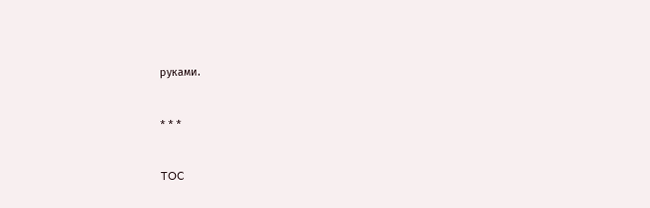руками.



* * *



TOC